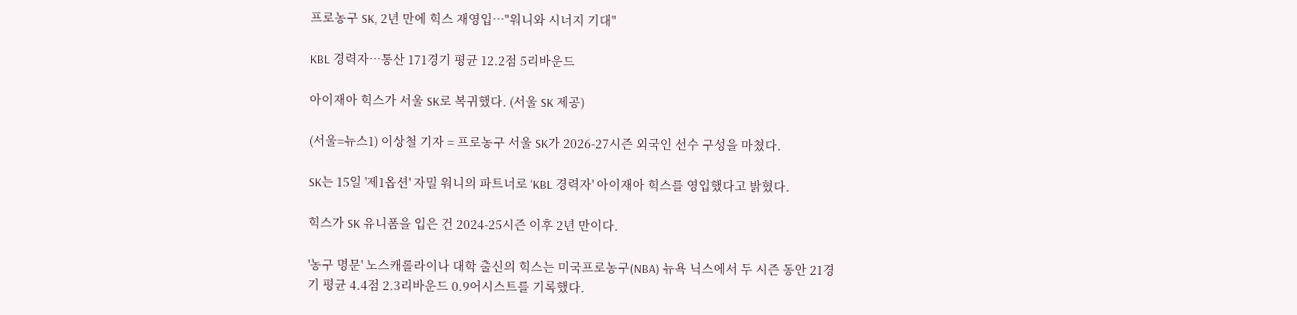프로농구 SK, 2년 만에 힉스 재영입…"워니와 시너지 기대"

KBL 경력자…통산 171경기 평균 12.2점 5리바운드

아이재아 힉스가 서울 SK로 복귀했다. (서울 SK 제공)

(서울=뉴스1) 이상철 기자 = 프로농구 서울 SK가 2026-27시즌 외국인 선수 구성을 마쳤다.

SK는 15일 '제1옵션' 자밀 워니의 파트너로 'KBL 경력자' 아이재아 힉스를 영입했다고 밝혔다.

힉스가 SK 유니폼을 입은 건 2024-25시즌 이후 2년 만이다.

'농구 명문' 노스캐롤라이나 대학 출신의 힉스는 미국프로농구(NBA) 뉴욕 닉스에서 두 시즌 동안 21경기 평균 4.4점 2.3리바운드 0.9어시스트를 기록했다.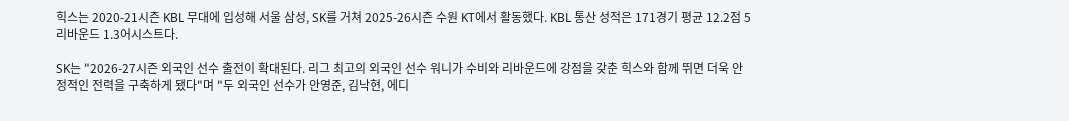힉스는 2020-21시즌 KBL 무대에 입성해 서울 삼성, SK를 거쳐 2025-26시즌 수원 KT에서 활동했다. KBL 통산 성적은 171경기 평균 12.2점 5리바운드 1.3어시스트다.

SK는 "2026-27시즌 외국인 선수 출전이 확대된다. 리그 최고의 외국인 선수 워니가 수비와 리바운드에 강점을 갖춘 힉스와 함께 뛰면 더욱 안정적인 전력을 구축하게 됐다"며 "두 외국인 선수가 안영준, 김낙현, 에디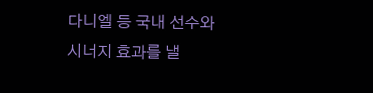다니엘 등 국내 선수와 시너지 효과를 낼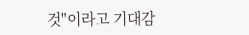것"이라고 기대감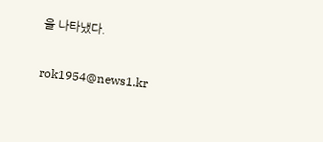을 나타냈다.

rok1954@news1.kr